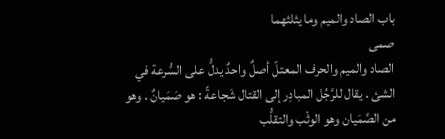باب الصاد والميم وما يثلثهما
صمى
الصاد والميم والحرف المعتلّ أصلٌ واحدٌ يدلُّ على السُّرعة في الشئ . يقال للرَّجُل المبادِر إلى القتال شَجاعةً : هو صَمَيانٌ . وهو من الصَّمَيان وهو الوثْب والتقلُّب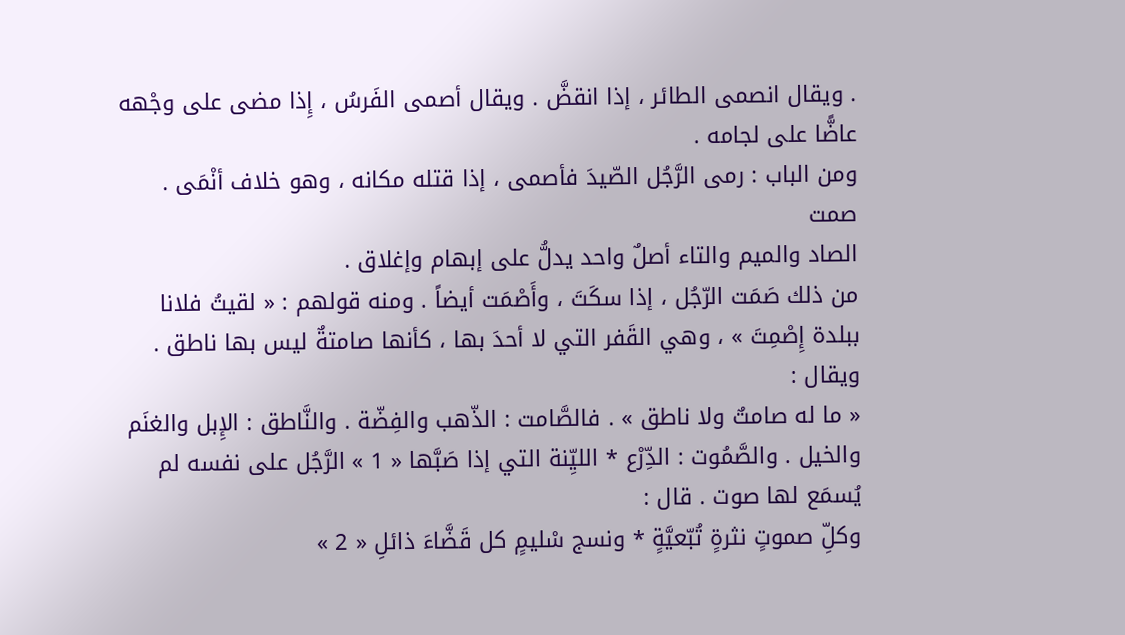. ويقال انصمى الطائر ، إذا انقضَّ . ويقال أصمى الفَرسُ ، إِذا مضى على وجْهه عاضًّا على لجامه .
ومن الباب : رمى الرَّجُل الصّيدَ فأصمى ، إذا قتله مكانه ، وهو خلاف أنْمَى .
صمت
الصاد والميم والتاء أصلٌ واحد يدلُّ على إبهام وإغلاق .
من ذلك صَمَت الرّجُل ، إذا سكَتَ ، وأَصْمَت أيضاً . ومنه قولهم : « لقيتُ فلانا ببلدة إِصْمِتَ » ، وهي القَفر التي لا أحدَ بها ، كأنها صامتةٌ ليس بها ناطق . ويقال :
« ما له صامتٌ ولا ناطق » . فالصَّامت : الذّهب والفِضّة . والنَّاطق : الإِبل والغنَم والخيل . والصَّمُوت : الدِّرْع * الليِّنة التي إذا صَبَّها « 1 » الرَّجُل على نفسه لم يُسمَع لها صوت . قال :
وكلِّ صموتٍ نثرةٍ تُبّعيَّةٍ * ونسج سْليمٍ كل قَضَّاءَ ذائلِ « 2 »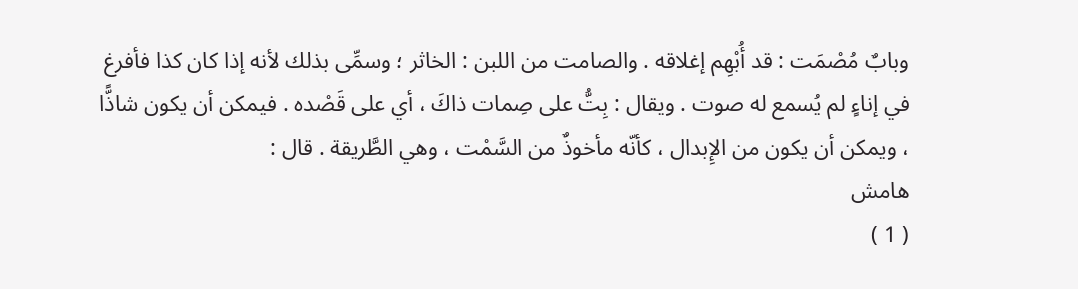وبابٌ مُصْمَت : قد أُبْهِم إغلاقه . والصامت من اللبن : الخاثر ؛ وسمِّى بذلك لأنه إذا كان كذا فأفرغ في إناءٍ لم يُسمع له صوت . ويقال : بِتُّ على صِمات ذاكَ ، أي على قَصْده . فيمكن أن يكون شاذًّا ، ويمكن أن يكون من الإِبدال ، كأنّه مأخوذٌ من السَّمْت ، وهي الطَّريقة . قال :
هامش
( 1 )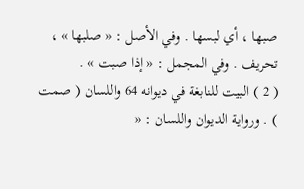صبها ، أي لبسها . وفي الأصل : « صلبها » ، تحريف . وفي المجمل : « إذا صبت » .
( 2 ) البيت للنابغة في ديوانه 64 واللسان ( صمت ) . ورواية الديوان واللسان : «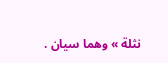نثلة » وهما سيان .